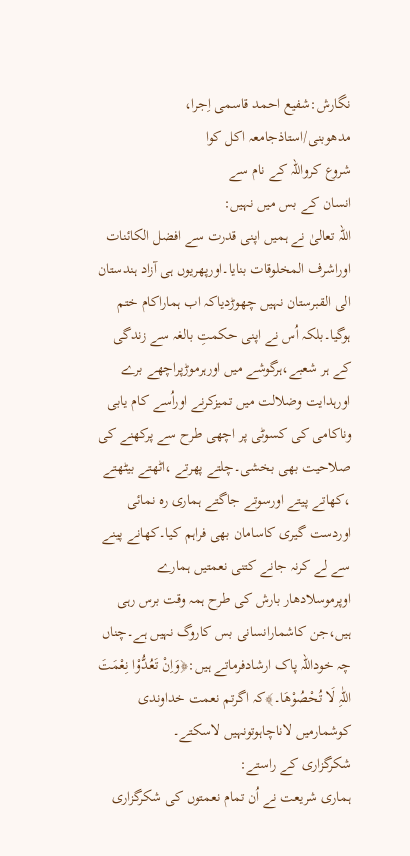نگارش:شفیع احمد قاسمی اِجرا، مدھوبنی/استاذجامعہ اکل کوا
شروع کرواللہ کے نام سے
انسان کے بس میں نہیں:
اللہ تعالیٰ نے ہمیں اپنی قدرت سے افضل الکائنات اوراشرف المخلوقات بنایا۔اورپھریوں ہی آزاد ہندستان الی القبرستان نہیں چھوڑدیاکہ اب ہماراکام ختم ہوگیا۔بلکہ اُس نے اپنی حکمتِ بالغہ سے زندگی کے ہر شعبے،ہرگوشے میں اورہرموڑپراچھے برے اورہدایت وضلالت میں تمیزکرنے اوراُسے کام یابی وناکامی کی کسوٹی پر اچھی طرح سے پرکھنے کی صلاحیت بھی بخشی۔چلتے پھرتے ،اٹھتے بیٹھتے ،کھاتے پیتے اورسوتے جاگتے ہماری رہ نمائی اوردست گیری کاسامان بھی فراہم کیا۔کھانے پینے سے لے کرنہ جانے کتنی نعمتیں ہمارے اوپرموسلادھار بارش کی طرح ہمہ وقت برس رہی ہیں،جن کاشمارانسانی بس کاروگ نہیں ہے۔چناں چہ خوداللہ پاک ارشادفرماتے ہیں:﴿وَاِنْ تَعُدُّوْا نِعْمَتَ اللّٰہِ لَا تُحْصُوْھَا۔﴾کہ اگرتم نعمت خداوندی کوشمارمیں لاناچاہوتونہیں لاسکتے۔
شکرگزاری کے راستے:
ہماری شریعت نے اُن تمام نعمتوں کی شکرگزاری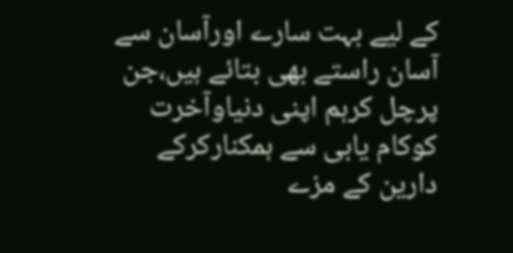کے لیے بہت سارے اورآسان سے آسان راستے بھی بتائے ہیں،جن پرچل کرہم اپنی دنیاوآخرت کوکام یابی سے ہمکنارکرکے دارین کے مزے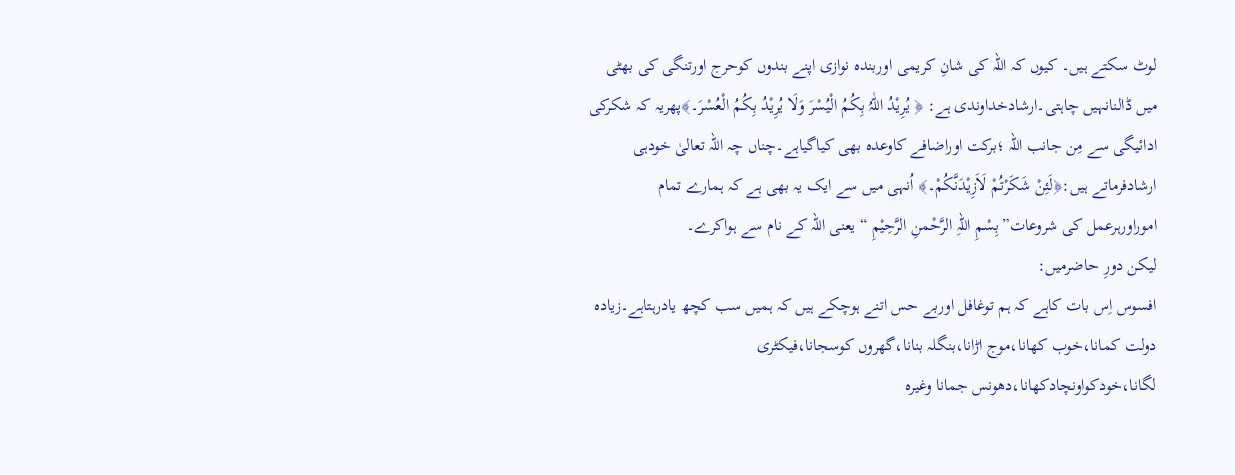لوٹ سکتے ہیں۔ کیوں کہ اللہ کی شانِ کریمی اوربندہ نوازی اپنے بندوں کوحرج اورتنگی کی بھٹی میں ڈالنانہیں چاہتی۔ارشادخداوندی ہے: ﴿ یُرِیْدُ اللّٰہُ بِکُمُ الْیُسْرَ وَلَا یُرِیْدُ بِکُمُ الْعُسْرَ۔﴾پھریہ کہ شکرکی ادائیگی سے مِن جانب اللہ ؛برکت اوراضافے کاوعدہ بھی کیاگیاہے۔چناں چہ اللہ تعالیٰ خودہی ارشادفرماتے ہیں:﴿لَئِنْ شَکَرْتُمْ لَاَزِیْدَنَّکُمْ۔﴾ اُنہی میں سے ایک یہ بھی ہے کہ ہمارے تمام اموراورہرعمل کی شروعات”بِسْمِ اللّہِ الرَّحْمنِ الرَّحِیْمِ “ یعنی اللہ کے نام سے ہواکرے۔
لیکن دورِ حاضرمیں:
افسوس اِس بات کاہے کہ ہم توغافل اوربے حس اتنے ہوچکے ہیں کہ ہمیں سب کچھ یادرہتاہے۔زیادہ دولت کمانا،خوب کھانا،موج اڑانا،بنگلہ بنانا،گھروں کوسجانا،فیکٹری لگانا،خودکواونچادکھانا،دھونس جمانا وغیرہ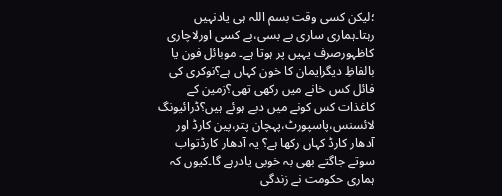؛لیکن کسی وقت بسم اللہ ہی یادنہیں رہتا۔ہماری ساری بے بسی،بے کسی اورلاچاری کاظہورصرف یہیں پر ہوتا ہے۔ موبائل فون یا بالفاظِ دیگرایمان کا خون کہاں ہے؟نوکری کی فائل کس خانے میں رکھی تھی؟زمین کے کاغذات کس کونے میں دبے ہوئے ہیں؟ڈرائیونگ لائسنس،پاسپورٹ،پہچان پتر،پین کارڈ اور آدھار کارڈ کہاں رکھا ہے؟ یہ آدھار کارڈتواب سوتے جاگتے بھی بہ خوبی یادرہے گا۔کیوں کہ ہماری حکومت نے زندگی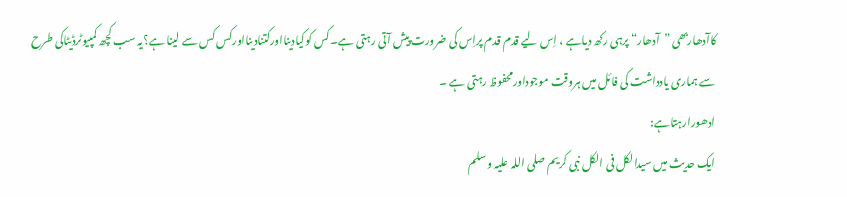کاآدھاربھی ”آدھار“ پرہی رکھ دیاہے ، اِس لیے قدم قدم پراِس کی ضرورت پیش آتی رہتی ہے۔کس کوکیادینااورکتنادینااورکس کس سے لینا ہے؟یہ سب کچھ کمپیوٹرڈیٹاکی طرح سے ہماری یادداشت کی فائل میں ہروقت موجوداورمحفوظ رہتی ہے ۔
ادھورارہتاہے:
ایک حدیث میں سیدالکل فی الکل نبی کریم صلی اللہ علیہ وسلم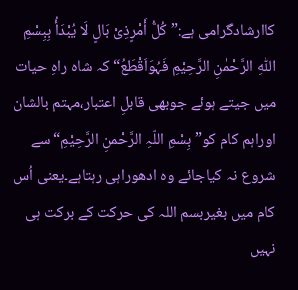کاارشادگرامی ہے:”کُلُّ أَمْرٍذِیْ بَالٍ لَا یُبْدَأُ بِبِسْمِ اللّٰہِ الرَّحْمٰنِ الرَّحِیْمِ فَہُوَاَقْطَعُ“کہ شاہ راہِ حیات میں جیتے ہوئے جوبھی قابلِ اعتبار،مہتم بالشان اوراہم کام کو”بِسْمِ اللّہِ الرَّحْمنِ الرَّحِیْمِ“سے شروع نہ کیاجائے وہ ادھوراہی رہتاہے۔یعنی اُس کام میں بغیربسم اللہ کی حرکت کے برکت ہی نہیں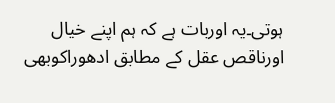ہوتی۔یہ اوربات ہے کہ ہم اپنے خیال اورناقص عقل کے مطابق ادھوراکوبھی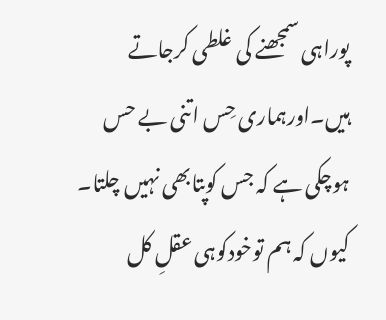پوراہی سمجھنے کی غلطی کرجاتے ہیں۔اورہماری حِس اتنی بے حس ہوچکی ہے کہ جس کوپتابھی نہیں چلتا۔ کیوں کہ ہم توخودکوہی عقلِ کل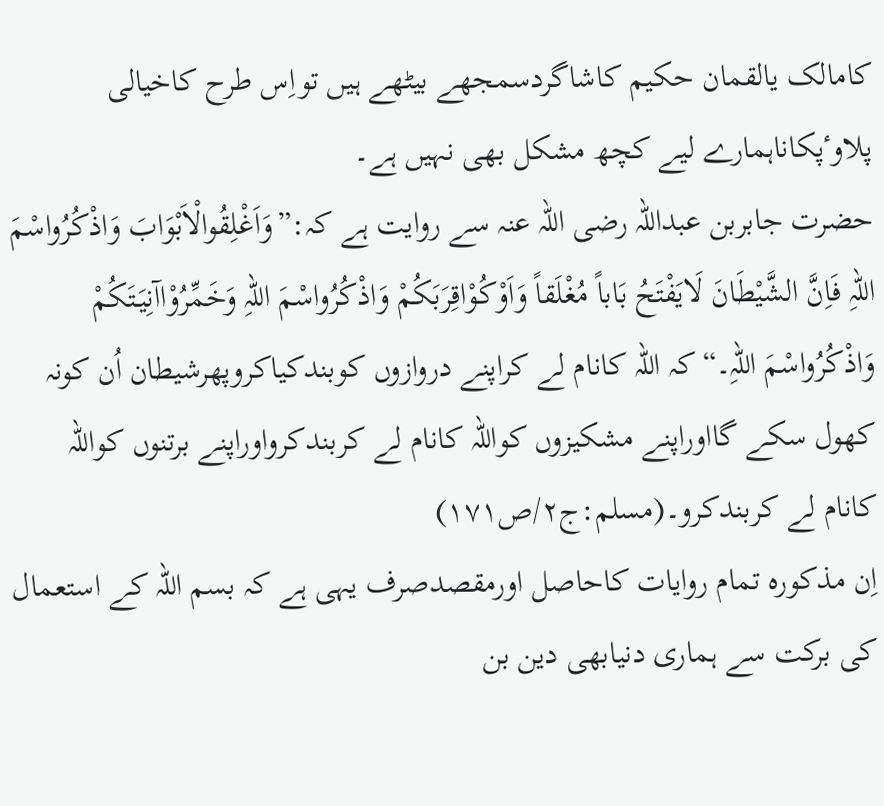کامالک یالقمان حکیم کاشاگردسمجھے بیٹھے ہیں تواِس طرح کاخیالی پلاوٴپکاناہمارے لیے کچھ مشکل بھی نہیں ہے۔
حضرت جابربن عبداللہ رضی اللہ عنہ سے روایت ہے کہ:”وَاَغْلِقُوالْاَبْوَابَ وَاذْکُرُواسْمَ اللّہِ فَاِنَّ الشَّیْطَانَ لَایَفْتَحُ بَاباً مُغْلَقاً وَاَوْکُوْاقِرَبَکُمْ وَاذْکُرُواسْمَ اللّہِ وَخَمِّرُوْاآنِیَتَکُمْ وَاذْکُرُواسْمَ اللّہِ۔“کہ اللہ کانام لے کراپنے دروازوں کوبندکیاکروپھرشیطان اُن کونہ کھول سکے گااوراپنے مشکیزوں کواللہ کانام لے کربندکرواوراپنے برتنوں کواللہ کانام لے کربندکرو۔(مسلم:ج۲/ص۱۷۱)
اِن مذکورہ تمام روایات کاحاصل اورمقصدصرف یہی ہے کہ بسم اللہ کے استعمال کی برکت سے ہماری دنیابھی دین بن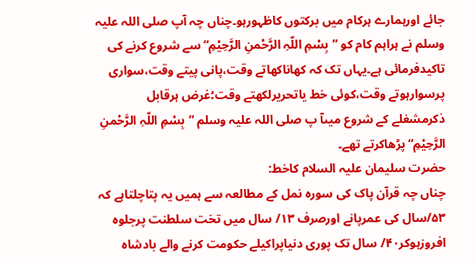جائے اورہمارے ہرکام میں برکتوں کاظہورہو۔چناں چہ آپ صلی اللہ علیہ وسلم نے ہراہم کام کو ”بِسْمِ اللّہِ الرَّحْمنِ الرَّحِیْمِ“سے شروع کرنے کی تاکیدفرمائی ہے۔یہاں تک کہ کھاناکھاتے وقت،پانی پیتے وقت،سواری پرسوارہوتے وقت،کوئی خط یاتحریرلکھتے وقت؛غرض ہرقابل ذکرمشغلے کے شروع میںآ پ صلی اللہ علیہ وسلم ”بِسْمِ اللّہِ الرَّحْمنِ الرَّحِیْمِ“ پڑھاکرتے تھے۔
حضرت سلیمان علیہ السلام کاخط:
چناں چہ قرآن پاک کی سورہ نمل کے مطالعہ سے ہمیں یہ پتاچلتاہے کہ ۵۳/سال کی عمرپانے اورصرف ۱۳/ سال میں تخت سلطنت پرجلوہ افروزہوکر۴۰/ سال تک پوری دنیاپراکیلے حکومت کرنے والے بادشاہ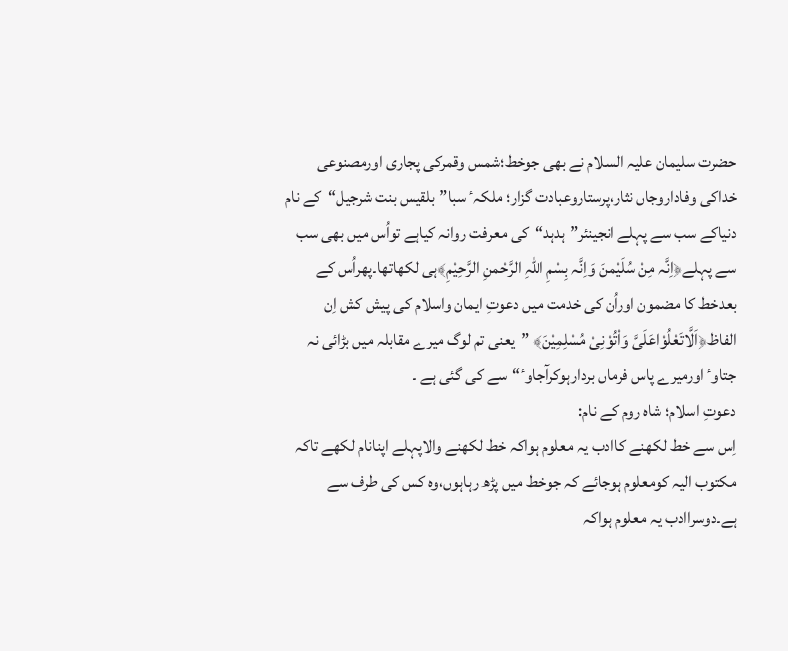حضرت سلیمان علیہ السلام نے بھی جوخط؛شمس وقمرکی پجاری اورمصنوعی خداکی وفاداروجاں نثار،پرستاروعبادت گزار؛ ملکہٴ سبا”بلقیس بنت شرجیل“کے نام دنیاکے سب سے پہلے انجینئر”ہدہد“کی معرفت روانہ کیاہے تواُس میں بھی سب سے پہلے﴿اِنَّہ مِنْ سُلَیْمنَ وَاِنَّہ بِسْمِ اللّہِ الرَّحْمنِ الرَّحِیْمِ﴾ہی لکھاتھا۔پھراُس کے بعدخط کا مضمون اوراُن کی خدمت میں دعوتِ ایمان واسلام کی پیش کش اِن الفاظ﴿اَلَّاتَعْلُوْاعَلَیَّ وَاْتُوْنِیْ مُسْلِمِیْنَ﴾ ”یعنی تم لوگ میرے مقابلہ میں بڑائی نہ جتاوٴ اورمیرے پاس فرماں بردارہوکرآجاوٴ“سے کی گئی ہے ۔
دعوتِ اسلام؛ شاہ روم کے نام:
اِس سے خط لکھنے کاادب یہ معلوم ہواکہ خط لکھنے والاپہلے اپنانام لکھے تاکہ مکتوب الیہ کومعلوم ہوجائے کہ جوخط میں پڑھ رہاہوں،وہ کس کی طرف سے ہے۔دوسراادب یہ معلوم ہواکہ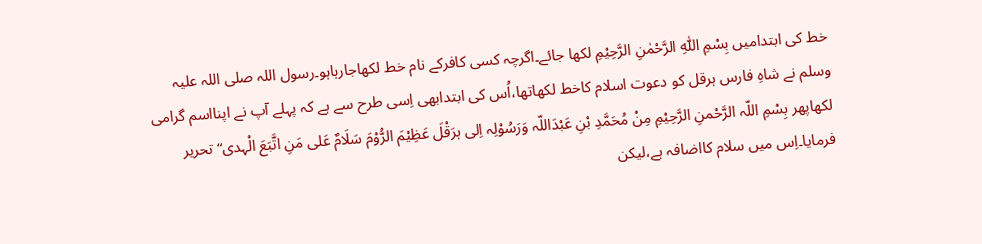خط کی ابتدامیں بِسْمِ اللّٰہِ الرَّحْمٰنِ الرَّحِیْمِ لکھا جائے۔اگرچہ کسی کافرکے نام خط لکھاجارہاہو۔رسول اللہ صلی اللہ علیہ وسلم نے شاہِ فارس ہرقل کو دعوت اسلام کاخط لکھاتھا،اُس کی ابتدابھی اِسی طرح سے ہے کہ پہلے آپ نے اپنااسم گرامی لکھاپھر بِسْمِ اللّہ الرَّحْمنِ الرَّحِیْمِ مِنْ مُحَمَّدِ بْنِ عَبْدَاللّہ وَرَسُوْلِہ اِلی ہرَقْلَ عَظِیْمَ الرُّوْمَ سَلَامٌ عَلی مَنِ اتَّبَعَ الْہدی“تحریر فرمایا۔اِس میں سلام کااضافہ ہے،لیکن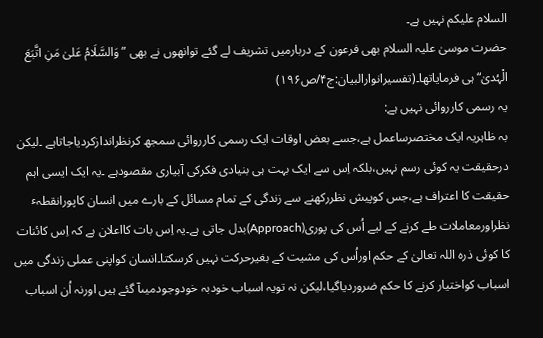السلام علیکم نہیں ہے۔
حضرت موسیٰ علیہ السلام بھی فرعون کے دربارمیں تشریف لے گئے توانھوں نے بھی ”وَالسَّلَامُ عَلیٰ مَنِ اتَّبَعَ الْہُدیٰ“ہی فرمایاتھا۔(تفسیرانوارالبیان:ج۴/ص۱۹۶)
یہ رسمی کارروائی نہیں ہے:
بہ ظاہریہ ایک مختصرساعمل ہے،جسے بعض اوقات ایک رسمی کارروائی سمجھ کرنظراندازکردیاجاتاہے ۔لیکن درحقیقت یہ کوئی رسم نہیں،بلکہ اِس سے ایک بہت ہی بنیادی فکرکی آبیاری مقصودہے ۔یہ ایک ایسی اہم حقیقت کا اعتراف ہے،جس کوپیش نظررکھنے سے زندگی کے تمام مسائل کے بارے میں انسان کاپورانقطہٴ نظراورمعاملات طے کرنے کے لیے اُس کی پوری(Approach)بدل جاتی ہے۔یہ اِس بات کااعلان ہے کہ اِس کائنات کا کوئی ذرہ اللہ تعالیٰ کے حکم اوراُس کی مشیت کے بغیرحرکت نہیں کرسکتا۔انسان کواپنی عملی زندگی میں اسباب کواختیار کرنے کا حکم ضروردیاگیا،لیکن نہ تویہ اسباب خودبہ خودوجودمیںآ گئے ہیں اورنہ اُن اسباب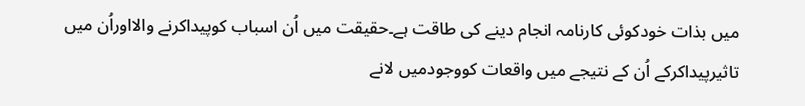میں بذات خودکوئی کارنامہ انجام دینے کی طاقت ہے۔حقیقت میں اُن اسباب کوپیداکرنے والااوراُن میں تاثیرپیداکرکے اُن کے نتیجے میں واقعات کووجودمیں لانے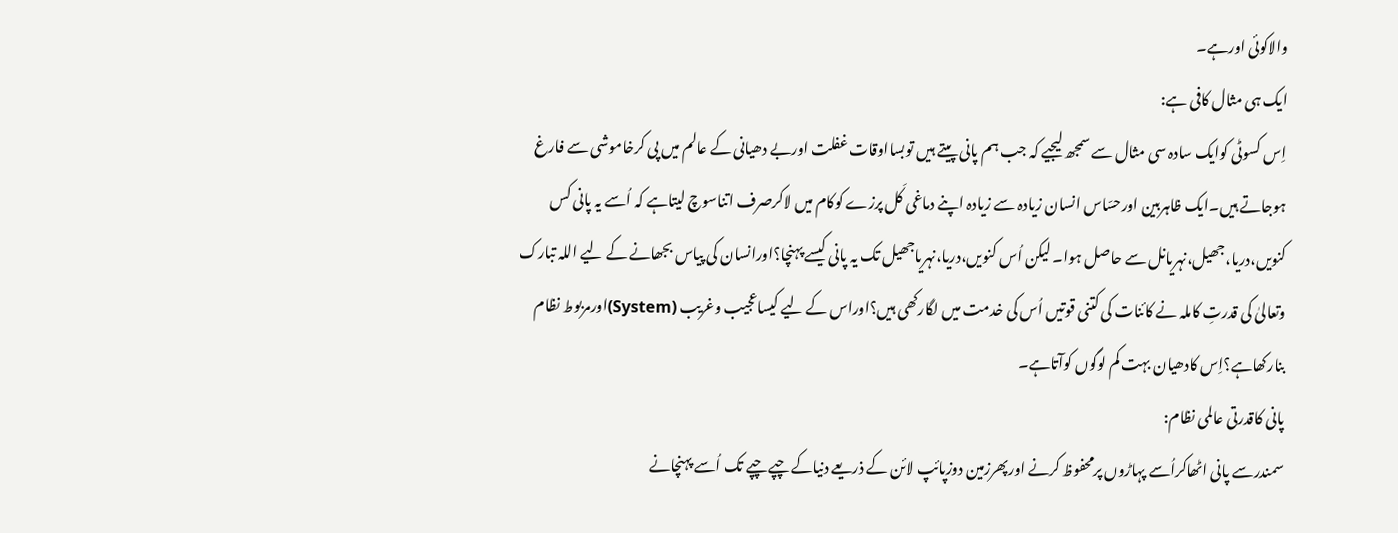والاکوئی اورہے۔
ایک ہی مثال کافی ہے:
اِس کسوٹی کوایک سادہ سی مثال سے سمجھ لیجیے کہ جب ہم پانی پیتے ہیں توبسااوقات غفلت اوربے دھیانی کے عالم میں پی کرخاموشی سے فارغ ہوجاتے ہیں۔ایک ظاہربین اورحسّاس انسان زیادہ سے زیادہ اپنے دماغی کَل پرزے کوکام میں لاکرصرف اتناسوچ لیتاہے کہ اُسے یہ پانی کس کنویں،دریا،جھیل،نہریانل سے حاصل ہوا۔ لیکن اُس کنویں،دریا،نہریاجھیل تک یہ پانی کیسے پہنچا؟اورانسان کی پیاس بجھانے کے لیے اللہ تبارک وتعالیٰ کی قدرتِ کاملہ نے کائنات کی کتنی قوتیں اُس کی خدمت میں لگارکھی ہیں؟اوراس کے لیے کیساعجیب وغریب (System)اورمربوط نظام بنارکھاہے؟اِس کادھیان بہت کم لوگوں کوآتاہے۔
پانی کاقدرتی عالمی نظام:
سمندرسے پانی اٹھاکراُسے پہاڑوں پرمحفوظ کرنے اورپھرزمین دوزپائپ لائن کے ذریعے دنیاکے چپے چپے تک اُسے پہنچانے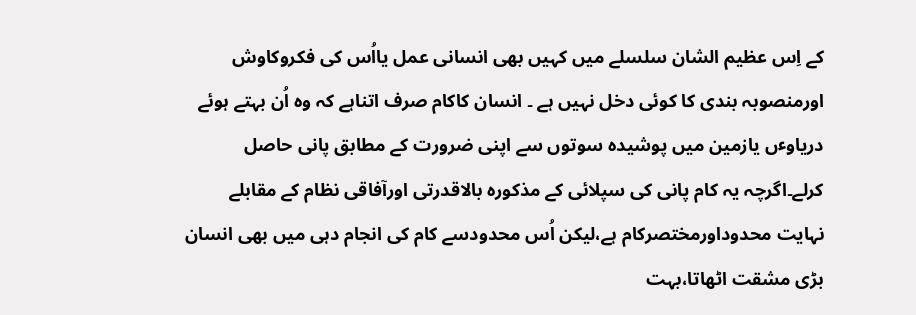کے اِس عظیم الشان سلسلے میں کہیں بھی انسانی عمل یااُس کی فکروکاوش اورمنصوبہ بندی کا کوئی دخل نہیں ہے ۔ انسان کاکام صرف اتناہے کہ وہ اُن بہتے ہوئے دریاوٴں یازمین میں پوشیدہ سوتوں سے اپنی ضرورت کے مطابق پانی حاصل کرلے۔اگرچہ یہ کام پانی کی سپلائی کے مذکورہ بالاقدرتی اورآفاقی نظام کے مقابلے نہایت محدوداورمختصرکام ہے،لیکن اُس محدودسے کام کی انجام دہی میں بھی انسان بڑی مشقت اٹھاتا،بہت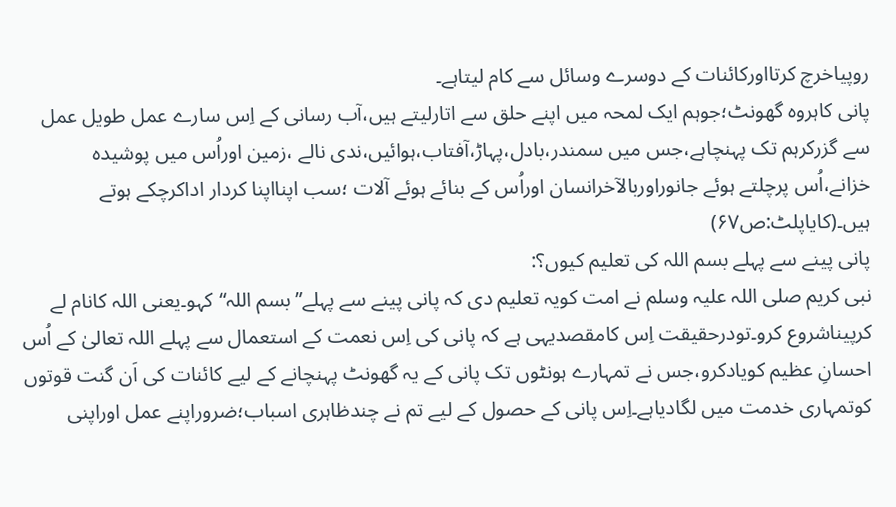روپیاخرچ کرتااورکائنات کے دوسرے وسائل سے کام لیتاہے۔
پانی کاہروہ گھونٹ؛جوہم ایک لمحہ میں اپنے حلق سے اتارلیتے ہیں،آب رسانی کے اِس سارے عمل طویل عمل سے گزرکرہم تک پہنچاہے،جس میں سمندر،بادل،پہاڑ،آفتاب،ہوائیں،ندی نالے ،زمین اوراُس میں پوشیدہ خزانے،اُس پرچلتے ہوئے جانوراوربالآخرانسان اوراُس کے بنائے ہوئے آلات ؛سب اپنااپنا کردار اداکرچکے ہوتے ہیں۔(کایاپلٹ:ص۶۷)
پانی پینے سے پہلے بسم اللہ کی تعلیم کیوں؟:
نبی کریم صلی اللہ علیہ وسلم نے امت کویہ تعلیم دی کہ پانی پینے سے پہلے”بسم اللہ“کہو۔یعنی اللہ کانام لے کرپیناشروع کرو۔تودرحقیقت اِس کامقصدیہی ہے کہ پانی کی اِس نعمت کے استعمال سے پہلے اللہ تعالیٰ کے اُس احسانِ عظیم کویادکرو،جس نے تمہارے ہونٹوں تک پانی کے یہ گھونٹ پہنچانے کے لیے کائنات کی اَن گنت قوتوں کوتمہاری خدمت میں لگادیاہے۔اِس پانی کے حصول کے لیے تم نے چندظاہری اسباب؛ضروراپنے عمل اوراپنی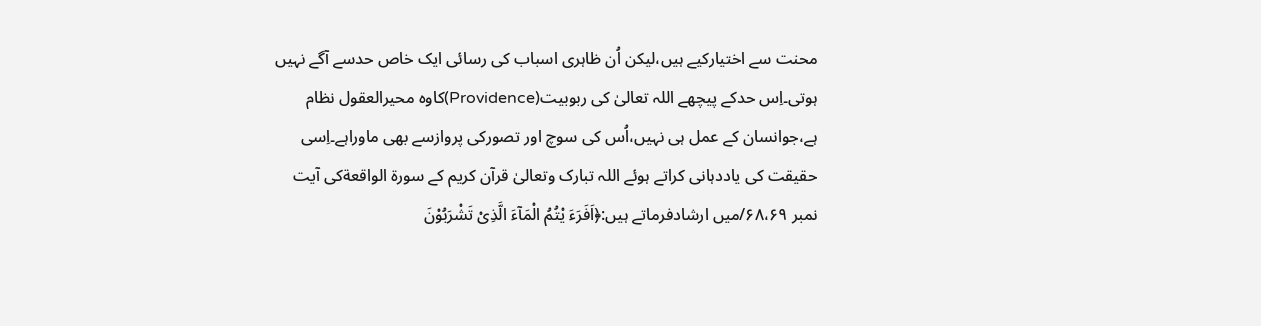محنت سے اختیارکیے ہیں،لیکن اُن ظاہری اسباب کی رسائی ایک خاص حدسے آگے نہیں ہوتی۔اِس حدکے پیچھے اللہ تعالیٰ کی ربوبیت(Providence)کاوہ محیرالعقول نظام ہے،جوانسان کے عمل ہی نہیں،اُس کی سوچ اور تصورکی پروازسے بھی ماوراہے۔اِسی حقیقت کی یاددہانی کراتے ہوئے اللہ تبارک وتعالیٰ قرآن کریم کے سورة الواقعةکی آیت نمبر ۶۸،۶۹/میں ارشادفرماتے ہیں:﴿اَفَرَءَ یْتُمُ الْمَآءَ الَّذِیْ تَشْرَبُوْنَ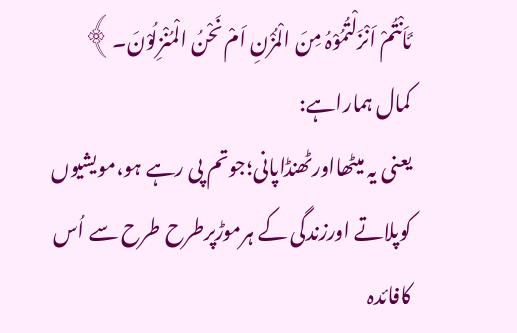ئَاَنْتُمْ اَنْزَلْتُمُوْہُ مِنَ الْمُزْنِ اَمْ نَحْنُ الْمُنْزِلُوْنَ۔﴾
کمال ہماراہے:
یعنی یہ میٹھااورٹھنڈاپانی؛جوتم پی رہے ہو،مویشیوں کوپلاتے اورزندگی کے ہرموڑپرطرح طرح سے اُس کافائدہ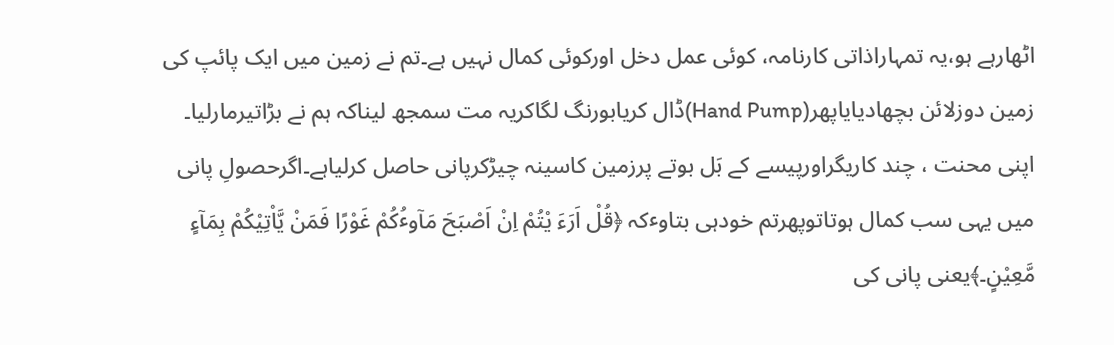اٹھارہے ہو،یہ تمہاراذاتی کارنامہ، کوئی عمل دخل اورکوئی کمال نہیں ہے۔تم نے زمین میں ایک پائپ کی زمین دوزلائن بچھادیایاپھر(Hand Pump)ڈال کریابورنگ لگاکریہ مت سمجھ لیناکہ ہم نے بڑاتیرمارلیا۔ اپنی محنت ، چند کاریگراورپیسے کے بَل بوتے پرزمین کاسینہ چیڑکرپانی حاصل کرلیاہے۔اگرحصولِ پانی میں یہی سب کمال ہوتاتوپھرتم خودہی بتاوٴکہ ﴿قُلْ اَرَءَ یْتُمْ اِنْ اَصْبَحَ مَآوٴُکُمْ غَوْرًا فَمَنْ یَّاْتِیْکُمْ بِمَآءٍ مَّعِیْنٍ۔﴾یعنی پانی کی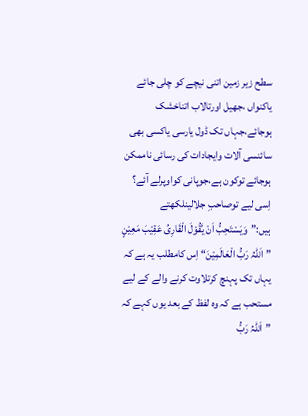سطح زیر زمین اتنی نیچے کو چلی جائے یاکنواں ،جھیل اورتالاب اتناخشک ہوجائے،جہاں تک ڈول یارسی یاکسی بھی سائنسی آلات وایجادات کی رسائی ناممکن ہوجائے توکون ہے،جوپانی کواوپرلے آئے؟
اِسی لیے توصاحبِ جلالینلکھتے ہیں:”وَیَسْتَحِبُّ اَنْ یَّقُوْلَ الْقَارِیُ عَقِیْبَ مَعِیْنٍ ”اَللّہُ رَبُّ الْعَالَمِیْنَ“ اِس کامطلب یہ ہے کہ یہاں تک پہنچ کرتلاوت کرنے والے کے لیے مستحب ہے کہ وہ لفظ کے بعد یوں کہے کہ ”اَللّہُ رَبُّ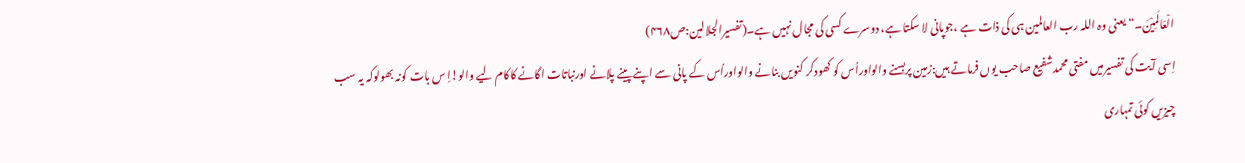الْعَالَمِیْنَ۔“ یعنی وہ اللہ رب العالمین ہی کی ذات ہے ،جوپانی لا سکتا ہے، دوسرے کسی کی مجال نہیں ہے۔(تفسیرالجلالین:ص۴۶۸)
اِسی آیت کی تفسیرمیں مفتی محمدشفیع صاحب یوں فرماتے ہیں:زمین پربسنے والواوراُس کو کھودکر کنویں بنانے والواوراُس کے پانی سے اپنے پینے پلانے اورنباتات اگانے کاکام لیے والو!اِ س بات کونہ بھولوکہ یہ سب چیزیں کوئی تمہاری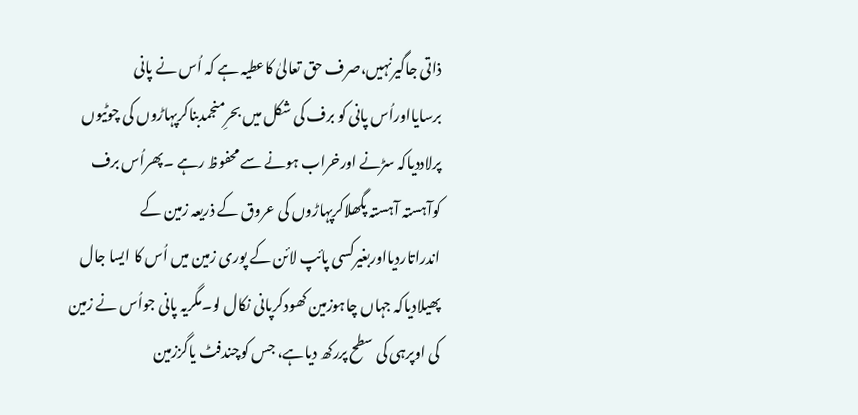ذاتی جاگیرنہیں،صرف حق تعالیٰ کاعطیہ ہے کہ اُس نے پانی برسایااوراُس پانی کو برف کی شکل میں بحرِمنجمدبناکرپہاڑوں کی چوٹیوں پرلاددیاکہ سڑنے اورخراب ہونے سے محفوظ رہے ۔پھراُس برف کوآہستہ آہستہ پگھلاکرپہاڑوں کی عروق کے ذریعہ زمین کے اندراتاردیااوربغیرکسی پائپ لائن کے پوری زمین میں اُس کا ایسا جال پھیلادیاکہ جہاں چاہوزمین کھودکرپانی نکال لو۔مگریہ پانی جواُس نے زمین کی اوپرہی کی سطح پررکھ دیاہے، جس کوچندفٹ یاگززمین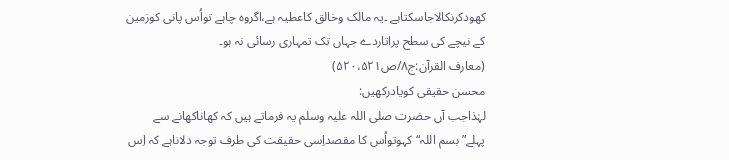کھودکرنکالاجاسکتاہے ۔یہ مالک وخالق کاعطیہ ہے،اگروہ چاہے تواُس پانی کوزمین کے نیچے کی سطح پراتاردے جہاں تک تمہاری رسائی نہ ہو۔
(معارف القرآن:ج۸/ص۵۲۰،۵۲۱)
محسن حقیقی کویادرکھیں:
لہٰذاجب آں حضرت صلی اللہ علیہ وسلم یہ فرماتے ہیں کہ کھاناکھانے سے پہلے”بسم اللہ“کہوتواُس کا مقصداِسی حقیقت کی طرف توجہ دلاناہے کہ اِس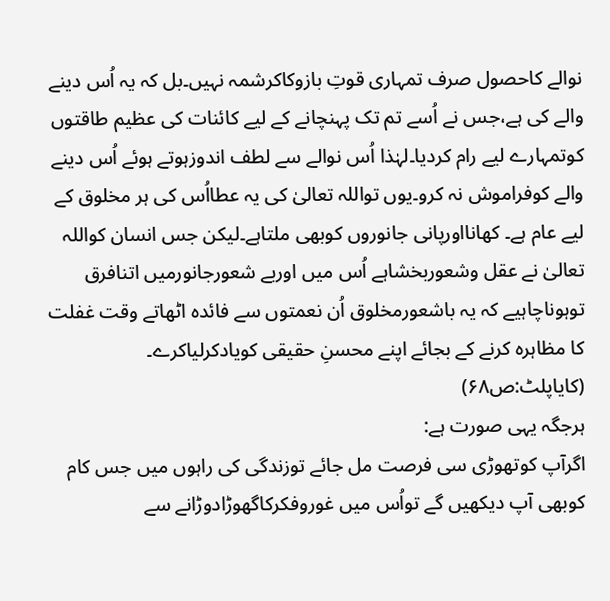نوالے کاحصول صرف تمہاری قوتِ بازوکاکرشمہ نہیں۔بل کہ یہ اُس دینے والے کی ہے،جس نے اُسے تم تک پہنچانے کے لیے کائنات کی عظیم طاقتوں کوتمہارے لیے رام کردیا۔لہٰذا اُس نوالے سے لطف اندوزہوتے ہوئے اُس دینے والے کوفراموش نہ کرو۔یوں تواللہ تعالیٰ کی یہ عطااُس کی ہر مخلوق کے لیے عام ہے۔ کھانااورپانی جانوروں کوبھی ملتاہے۔لیکن جس انسان کواللہ تعالیٰ نے عقل وشعوربخشاہے اُس میں اوربے شعورجانورمیں اتنافرق توہوناچاہیے کہ یہ باشعورمخلوق اُن نعمتوں سے فائدہ اٹھاتے وقت غفلت کا مظاہرہ کرنے کے بجائے اپنے محسنِ حقیقی کویادکرلیاکرے۔
(کایاپلٹ:ص۶۸)
ہرجگہ یہی صورت ہے:
اگرآپ کوتھوڑی سی فرصت مل جائے توزندگی کی راہوں میں جس کام کوبھی آپ دیکھیں گے تواُس میں غوروفکرکاگھوڑادوڑانے سے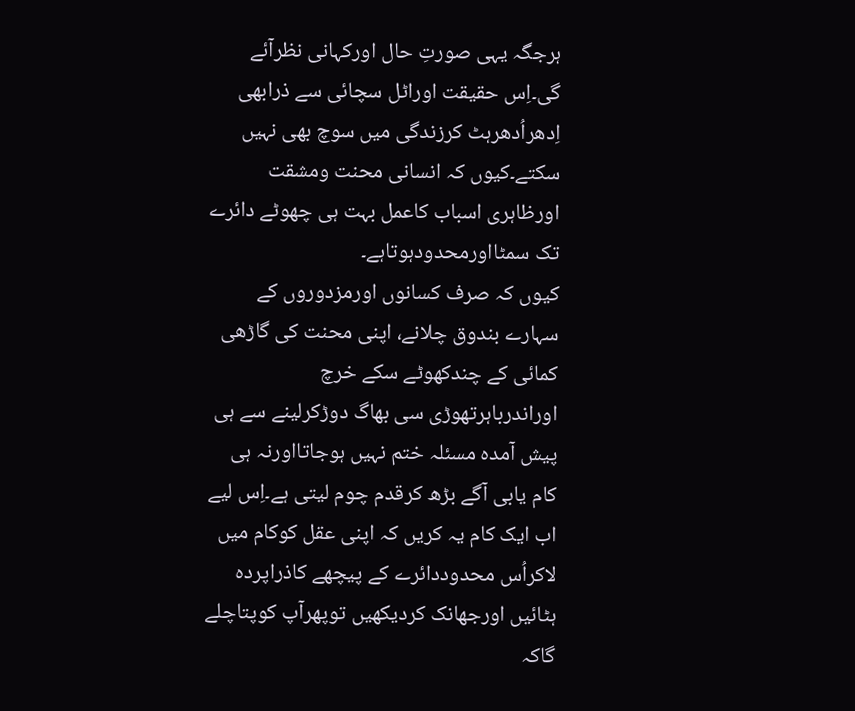ہرجگہ یہی صورتِ حال اورکہانی نظرآئے گی۔اِس حقیقت اوراٹل سچائی سے ذرابھی اِدھراُدھرہٹ کرزندگی میں سوچ بھی نہیں سکتے۔کیوں کہ انسانی محنت ومشقت اورظاہری اسباب کاعمل بہت ہی چھوٹے دائرے تک سمٹااورمحدودہوتاہے۔
کیوں کہ صرف کسانوں اورمزدوروں کے سہارے بندوق چلانے، اپنی محنت کی گاڑھی کمائی کے چندکھوٹے سکے خرچ اوراندرباہرتھوڑی سی بھاگ دوڑکرلینے سے ہی پیش آمدہ مسئلہ ختم نہیں ہوجاتااورنہ ہی کام یابی آگے بڑھ کرقدم چوم لیتی ہے۔اِس لیے اب ایک کام یہ کریں کہ اپنی عقل کوکام میں لاکراُس محدوددائرے کے پیچھے کاذراپردہ ہٹائیں اورجھانک کردیکھیں توپھرآپ کوپتاچلے گاکہ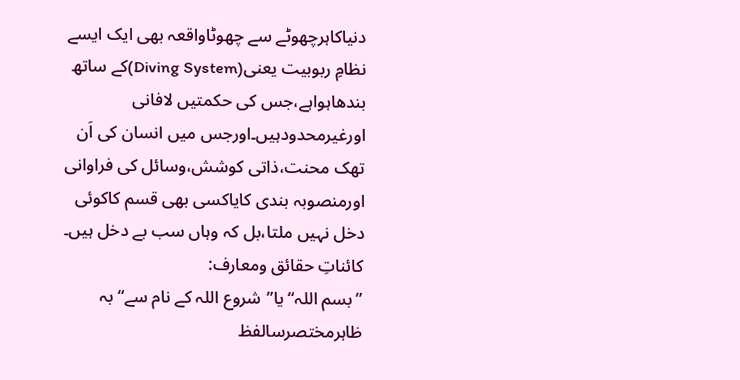دنیاکاہرچھوٹے سے چھوٹاواقعہ بھی ایک ایسے نظامِ ربوبیت یعنی(Diving System)کے ساتھ بندھاہواہے،جس کی حکمتیں لافانی اورغیرمحدودہیں۔اورجس میں انسان کی اَن تھک محنت،ذاتی کوشش،وسائل کی فراوانی اورمنصوبہ بندی کایاکسی بھی قسم کاکوئی دخل نہیں ملتا،بل کہ وہاں سب بے دخل ہیں۔
کائناتِ حقائق ومعارف:
”بسم اللہ“یا”شروع اللہ کے نام سے“بہ ظاہرمختصرسالفظ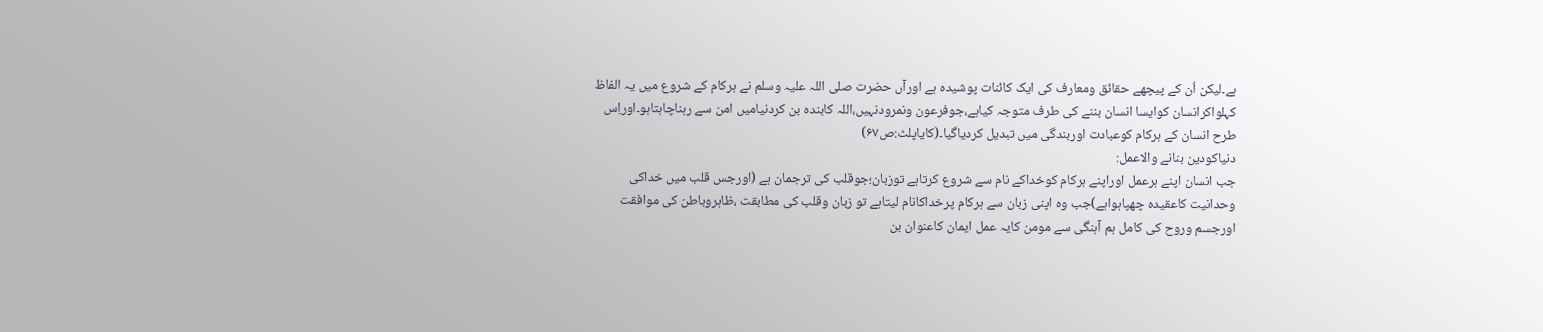ہے۔لیکن اُن کے پیچھے حقائق ومعارف کی ایک کائنات پوشیدہ ہے اورآں حضرت صلی اللہ علیہ وسلم نے ہرکام کے شروع میں یہ الفاظ کہلواکرانسان کوایسا انسان بننے کی طرف متوجہ کیاہے،جوفرعون ونمرودنہیں،اللہ کابندہ بن کردنیامیں امن سے رہناچاہتاہو۔اوراِس طرح انسان کے ہرکام کوعبادت اوربندگی میں تبدیل کردیاگیا۔(کایاپلٹ:ص۶۷)
دنیاکودین بنانے والاعمل:
جب انسان اپنے ہرعمل اوراپنے ہرکام کوخداکے نام سے شروع کرتاہے توزبان؛جوقلب کی ترجمان ہے (اورجس قلب میں خداکی وحدانیت کاعقیدہ چھپاہواہے)جب وہ اپنی زبان سے ہرکام پرخداکانام لیتاہے تو زبان وقلب کی مطابقت ،ظاہروباطن کی موافقت اورجسم وروح کی کامل ہم آہنگی سے مومن کایہ عمل ایمان کاعنوان بن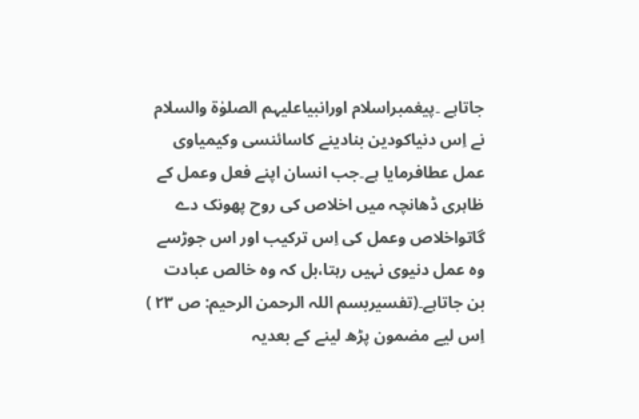جاتاہے ۔پیغمبراسلام اورانبیاعلیہم الصلوٰة والسلام نے اِس دنیاکودین بنادینے کاسائنسی وکیمیاوی عمل عطافرمایا ہے۔جب انسان اپنے فعل وعمل کے ظاہری ڈھانچہ میں اخلاص کی روح پھونک دے گاتواخلاص وعمل کی اِس ترکیب اور اس جوڑسے وہ عمل دنیوی نہیں رہتا،بل کہ وہ خالص عبادت بن جاتاہے۔(تفسیربسم اللہ الرحمن الرحیم: ص ۲۳ )
اِس لیے مضمون پڑھ لینے کے بعدیہ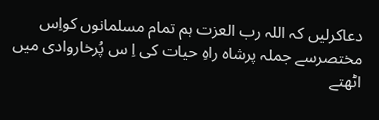دعاکرلیں کہ اللہ رب العزت ہم تمام مسلمانوں کواِس مختصرسے جملہ پرشاہ راہِ حیات کی اِ س پُرخاروادی میں اٹھتے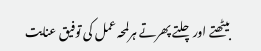بیٹھتے اورچلتے پھرتے ہرلمحہ عمل کی توفیق عنایت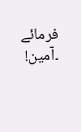فرمائے ۔آمین!